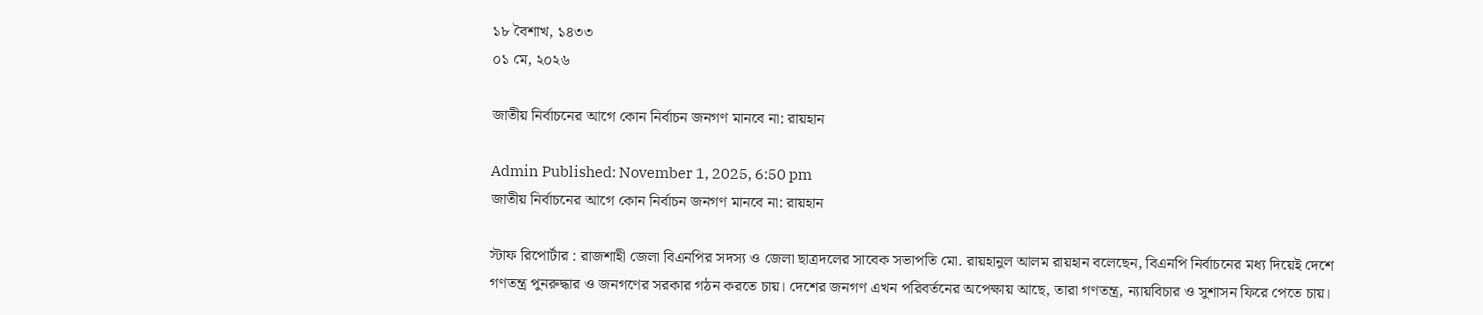১৮ বৈশাখ, ১৪৩৩
০১ মে, ২০২৬

জাতীয় নির্বাচনের আগে কোন নির্বাচন জনগণ মানবে না: রায়হান

Admin Published: November 1, 2025, 6:50 pm
জাতীয় নির্বাচনের আগে কোন নির্বাচন জনগণ মানবে না: রায়হান

স্টাফ রিপোর্টার : রাজশাহী জেলা বিএনপির সদস্য ও জেলা ছাত্রদলের সাবেক সভাপতি মো. রায়হানুল আলম রায়হান বলেছেন, বিএনপি নির্বাচনের মধ্য দিয়েই দেশে গণতন্ত্র পুনরুদ্ধার ও জনগণের সরকার গঠন করতে চায়। দেশের জনগণ এখন পরিবর্তনের অপেক্ষায় আছে, তারা গণতন্ত্র, ন্যায়বিচার ও সুশাসন ফিরে পেতে চায়।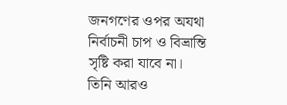জনগণের ওপর অযথা নির্বাচনী চাপ ও বিভ্রান্তি সৃষ্টি করা যাবে না। তিনি আরও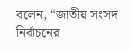বলেন, “জাতীয় সংসদ নির্বাচনের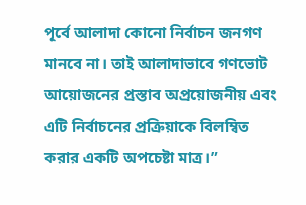পূর্বে আলাদা কোনো নির্বাচন জনগণ মানবে না। তাই আলাদাভাবে গণভোট আয়োজনের প্রস্তাব অপ্রয়োজনীয় এবং এটি নির্বাচনের প্রক্রিয়াকে বিলম্বিত করার একটি অপচেষ্টা মাত্র।”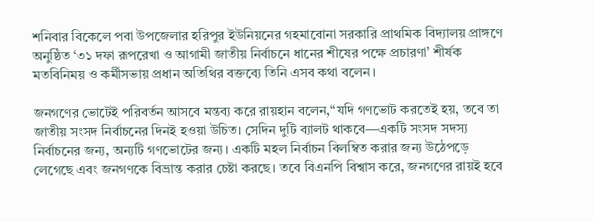শনিবার বিকেলে পবা উপজেলার হরিপুর ইউনিয়নের গহমাবোনা সরকারি প্রাথমিক বিদ্যালয় প্রাঙ্গণে অনুষ্ঠিত ‘৩১ দফা রূপরেখা ও আগামী জাতীয় নির্বাচনে ধানের শীষের পক্ষে প্রচারণা’ শীর্ষক মতবিনিময় ও কর্মীসভায় প্রধান অতিথির বক্তব্যে তিনি এসব কথা বলেন।

জনগণের ভোটেই পরিবর্তন আসবে মন্তব্য করে রায়হান বলেন,“যদি গণভোট করতেই হয়, তবে তা জাতীয় সংসদ নির্বাচনের দিনই হওয়া উচিত। সেদিন দুটি ব্যালট থাকবে—একটি সংসদ সদস্য নির্বাচনের জন্য, অন্যটি গণভোটের জন্য। একটি মহল নির্বাচন বিলম্বিত করার জন্য উঠেপড়ে লেগেছে এবং জনগণকে বিভ্রান্ত করার চেষ্টা করছে। তবে বিএনপি বিশ্বাস করে, জনগণের রায়ই হবে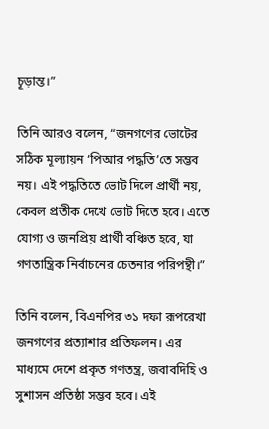চূড়ান্ত।”

তিনি আরও বলেন, “জনগণের ভোটের সঠিক মূল্যায়ন ‘পিআর পদ্ধতি’তে সম্ভব নয়। এই পদ্ধতিতে ভোট দিলে প্রার্থী নয়, কেবল প্রতীক দেখে ভোট দিতে হবে। এতে যোগ্য ও জনপ্রিয় প্রার্থী বঞ্চিত হবে, যা গণতান্ত্রিক নির্বাচনের চেতনার পরিপন্থী।”

তিনি বলেন, বিএনপির ৩১ দফা রূপরেখা জনগণের প্রত্যাশার প্রতিফলন। এর মাধ্যমে দেশে প্রকৃত গণতন্ত্র, জবাবদিহি ও সুশাসন প্রতিষ্ঠা সম্ভব হবে। এই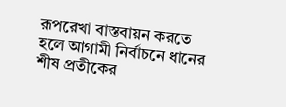রূপরেখা বাস্তবায়ন করতে হলে আগামী নির্বাচনে ধানের শীষ প্রতীকের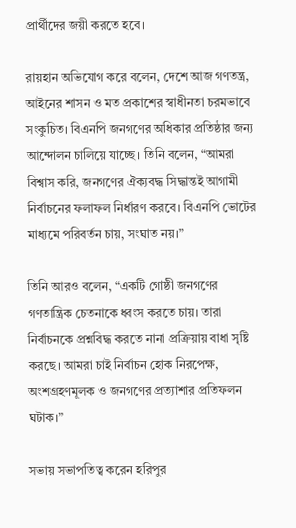প্রার্থীদের জয়ী করতে হবে।

রায়হান অভিযোগ করে বলেন, দেশে আজ গণতন্ত্র, আইনের শাসন ও মত প্রকাশের স্বাধীনতা চরমভাবে সংকুচিত। বিএনপি জনগণের অধিকার প্রতিষ্ঠার জন্য আন্দোলন চালিয়ে যাচ্ছে। তিনি বলেন, “আমরা বিশ্বাস করি, জনগণের ঐক্যবদ্ধ সিদ্ধান্তই আগামী নির্বাচনের ফলাফল নির্ধারণ করবে। বিএনপি ভোটের মাধ্যমে পরিবর্তন চায়, সংঘাত নয়।”

তিনি আরও বলেন, “একটি গোষ্ঠী জনগণের গণতান্ত্রিক চেতনাকে ধ্বংস করতে চায়। তারা নির্বাচনকে প্রশ্নবিদ্ধ করতে নানা প্রক্রিয়ায় বাধা সৃষ্টি করছে। আমরা চাই নির্বাচন হোক নিরপেক্ষ, অংশগ্রহণমূলক ও জনগণের প্রত্যাশার প্রতিফলন ঘটাক।”

সভায় সভাপতিত্ব করেন হরিপুর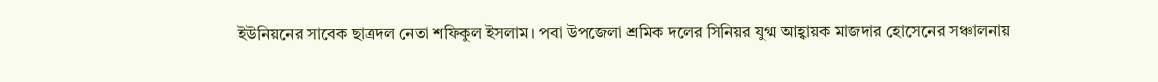ইউনিয়নের সাবেক ছাত্রদল নেতা শফিকুল ইসলাম। পবা উপজেলা শ্রমিক দলের সিনিয়র যুগ্ম আহ্বায়ক মাজদার হোসেনের সঞ্চালনায়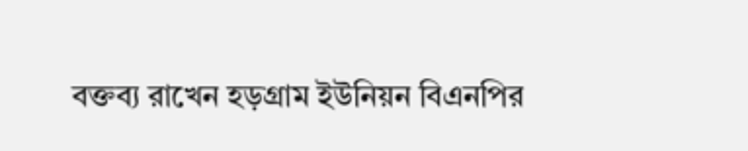বক্তব্য রাখেন হড়গ্রাম ইউনিয়ন বিএনপির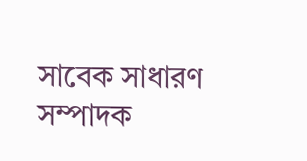সাবেক সাধারণ সম্পাদক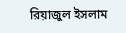রিয়াজুল ইসলাম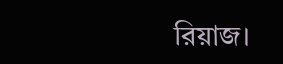রিয়াজ।